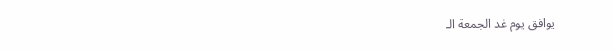يوافق يوم غد الجمعة الـ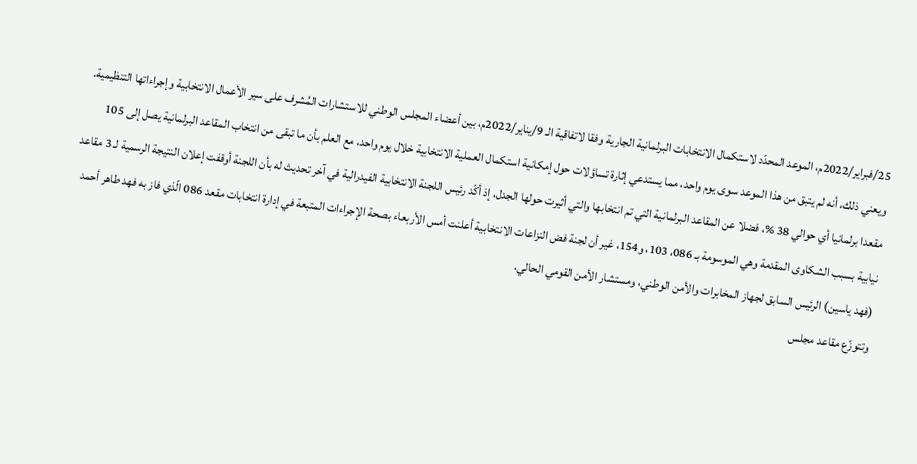25/فبراير/2022م، الموعد المحدّد لاستكمال الانتخابات البرلمانية الجارية وفقا لاتفاقية الـ 9/يناير/2022م، بين أعضاء المجلس الوطني للاستشارات المُشرف على سير الأعمال الانتخابية وإجراءاتها التنظيمية.
ويعني ذلك، أنه لم يتبق من هذا الموعد سوى يوم واحد، مما يستدعي إثارة تساؤلات حول إمكانية استكمال العملية الانتخابية خلال يوم واحد، مع العلم بأن ما تبقى من انتخاب المقاعد البرلمانية يصل إلى 105 مقعدا برلمانيا أي حوالي 38 %، فضلا عن المقاعد البرلمانية التي تم انتخابها والتي أثيرت حولها الجدل، إذ أكّد رئيس اللجنة الانتخابية الفيدرالية في آخر تحديث له بأن اللجنة أوقفت إعلان النتيجة الرسمية لـ 3 مقاعد نيابية بسبب الشكاوى المقدمة وهي الموسومة بـ 086، 103، و154، غير أن لجنة فض النزاعات الانتخابية أعلنت أمس الأربعاء بصحة الإجراءات المتبعة في إدارة انتخابات مقعد 086 الّذي فاز به فهد طاهر أحمد (فهد ياسين) الرئيس السابق لجهاز المخابرات والأمن الوطني، ومستشار الأمن القومي الحالي.
وتتوزّع مقاعد مجلس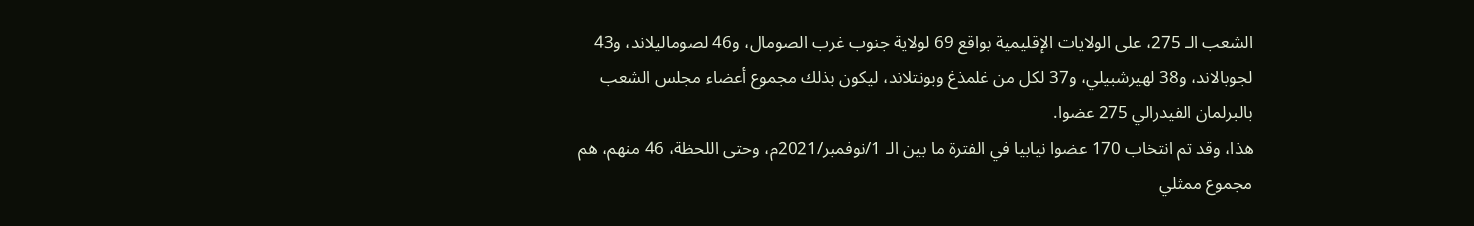الشعب الـ 275، على الولايات الإقليمية بواقع 69 لولاية جنوب غرب الصومال، و46 لصوماليلاند، و43 لجوبالاند، و38 لهيرشبيلي، و37 لكل من غلمذغ وبونتلاند، ليكون بذلك مجموع أعضاء مجلس الشعب بالبرلمان الفيدرالي 275 عضوا.
هذا، وقد تم انتخاب 170 عضوا نيابيا في الفترة ما بين الـ 1/نوفمبر/2021م، وحتى اللحظة، 46 منهم، هم مجموع ممثلي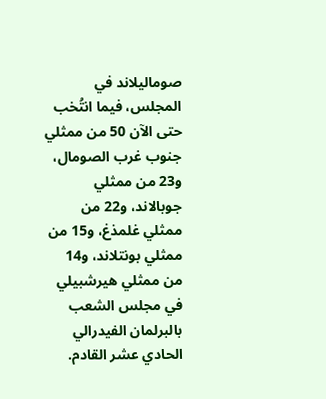صوماليلاند في المجلس، فيما انتُخب حتى الآن 50 من ممثلي جنوب غرب الصومال، و23 من ممثلي جوبالاند، و22 من ممثلي غلمذغ، و15 من ممثلي بونتلاند، و14 من ممثلي هيرشبيلي في مجلس الشعب بالبرلمان الفيدرالي الحادي عشر القادم.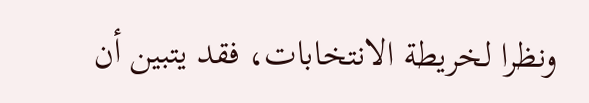ونظرا لخريطة الانتخابات، فقد يتبين أن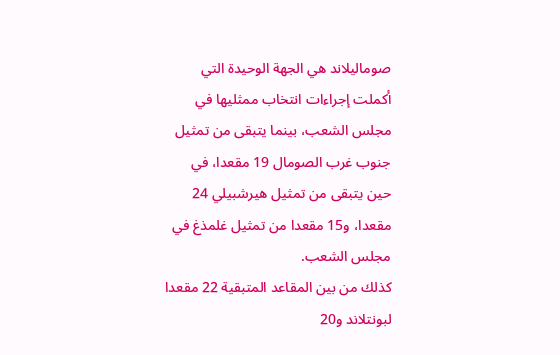صوماليلاند هي الجهة الوحيدة التي أكملت إجراءات انتخاب ممثليها في مجلس الشعب، بينما يتبقى من تمثيل جنوب غرب الصومال 19 مقعدا، في حين يتبقى من تمثيل هيرشبيلي 24 مقعدا، و15 مقعدا من تمثيل غلمذغ في مجلس الشعب.
كذلك من بين المقاعد المتبقية 22 مقعدا لبونتلاند و20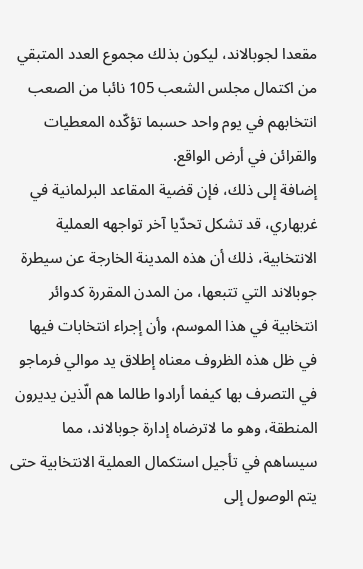مقعدا لجوبالاند، ليكون بذلك مجموع العدد المتبقي من اكتمال مجلس الشعب 105 نائبا من الصعب انتخابهم في يوم واحد حسبما تؤكّده المعطيات والقرائن في أرض الواقع.
إضافة إلى ذلك، فإن قضية المقاعد البرلمانية في غربهاري، قد تشكل تحدّيا آخر تواجهه العملية الانتخابية، ذلك أن هذه المدينة الخارجة عن سيطرة جوبالاند التي تتبعها، من المدن المقررة كدوائر انتخابية في هذا الموسم، وأن إجراء انتخابات فيها في ظل هذه الظروف معناه إطلاق يد موالي فرماجو في التصرف بها كيفما أرادوا طالما هم الّذين يديرون المنطقة، وهو ما لاترضاه إدارة جوبالاند، مما سيساهم في تأجيل استكمال العملية الانتخابية حتى يتم الوصول إلى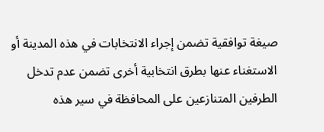صيغة توافقية تضمن إجراء الانتخابات في هذه المدينة أو الاستغناء عنها بطرق انتخابية أخرى تضمن عدم تدخل الطرفين المتنازعين على المحافظة في سير هذه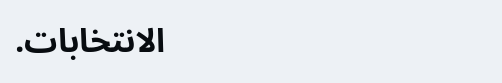الانتخابات.